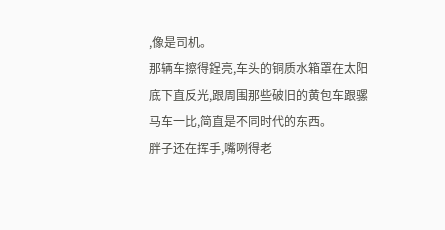,像是司机。
那辆车擦得鋥亮,车头的铜质水箱罩在太阳底下直反光,跟周围那些破旧的黄包车跟骡马车一比,简直是不同时代的东西。
胖子还在挥手,嘴咧得老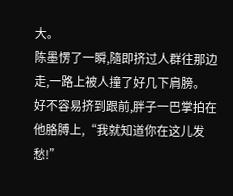大。
陈墨愣了一瞬,隨即挤过人群往那边走,一路上被人撞了好几下肩膀。
好不容易挤到跟前,胖子一巴掌拍在他胳膊上,“我就知道你在这儿发愁!”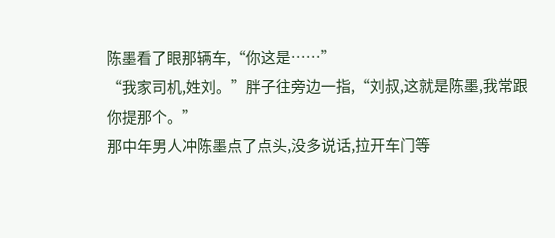陈墨看了眼那辆车,“你这是……”
“我家司机,姓刘。”胖子往旁边一指,“刘叔,这就是陈墨,我常跟你提那个。”
那中年男人冲陈墨点了点头,没多说话,拉开车门等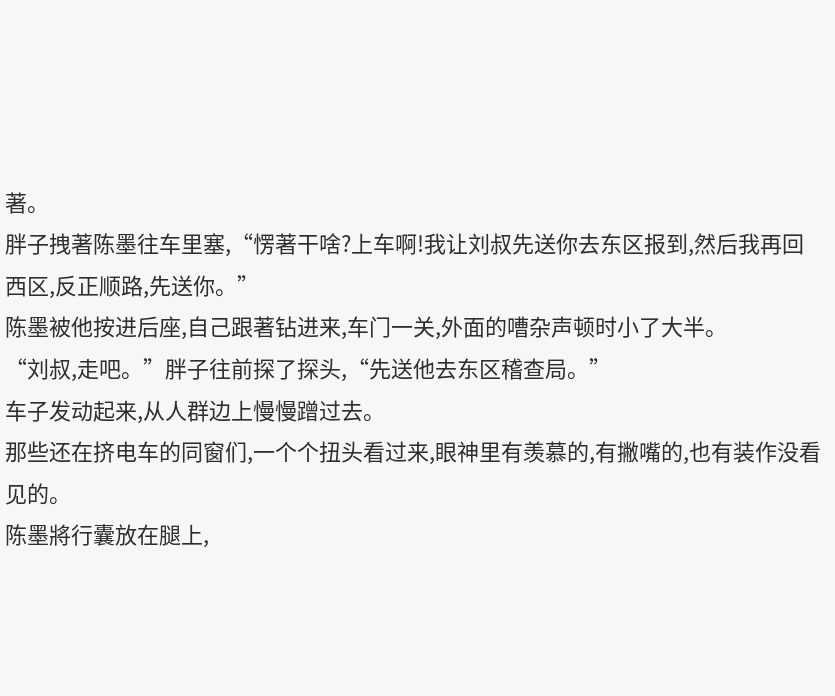著。
胖子拽著陈墨往车里塞,“愣著干啥?上车啊!我让刘叔先送你去东区报到,然后我再回西区,反正顺路,先送你。”
陈墨被他按进后座,自己跟著钻进来,车门一关,外面的嘈杂声顿时小了大半。
“刘叔,走吧。”胖子往前探了探头,“先送他去东区稽查局。”
车子发动起来,从人群边上慢慢蹭过去。
那些还在挤电车的同窗们,一个个扭头看过来,眼神里有羡慕的,有撇嘴的,也有装作没看见的。
陈墨將行囊放在腿上,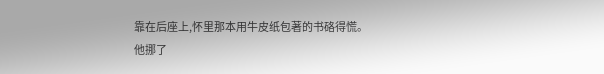靠在后座上,怀里那本用牛皮纸包著的书硌得慌。
他挪了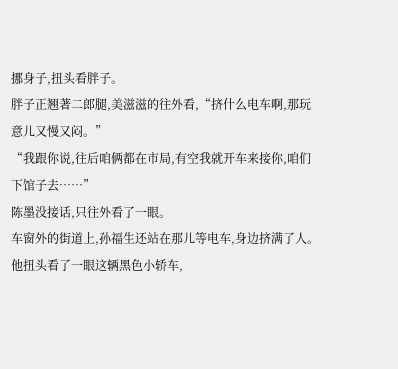挪身子,扭头看胖子。
胖子正翘著二郎腿,美滋滋的往外看,“挤什么电车啊,那玩意儿又慢又闷。”
“我跟你说,往后咱俩都在市局,有空我就开车来接你,咱们下馆子去……”
陈墨没接话,只往外看了一眼。
车窗外的街道上,孙福生还站在那儿等电车,身边挤满了人。
他扭头看了一眼这辆黑色小轿车,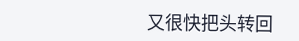又很快把头转回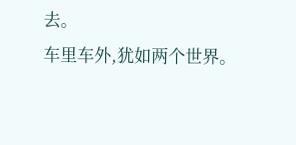去。
车里车外,犹如两个世界。